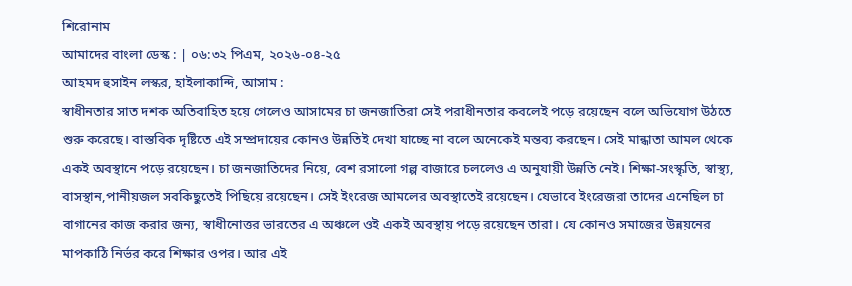শিরোনাম
আমাদের বাংলা ডেস্ক : | ০৬:৩২ পিএম, ২০২৬-০৪-২৫
আহমদ হুসাইন লস্কর, হাইলাকান্দি, আসাম :
স্বাধীনতার সাত দশক অতিবাহিত হয়ে গেলেও আসামের চা জনজাতিরা সেই পরাধীনতার কবলেই পড়ে রয়েছেন বলে অভিযোগ উঠতে শুরু করেছে। বাস্তবিক দৃষ্টিতে এই সম্প্রদায়ের কোনও উন্নতিই দেখা যাচ্ছে না বলে অনেকেই মন্তব্য করছেন। সেই মান্ধাতা আমল থেকে একই অবস্থানে পড়ে রয়েছেন। চা জনজাতিদের নিয়ে, বেশ রসালো গল্প বাজারে চললেও এ অনুযায়ী উন্নতি নেই। শিক্ষা-সংস্কৃতি, স্বাস্থ্য, বাসস্থান,পানীয়জল সবকিছুতেই পিছিয়ে রয়েছেন। সেই ইংরেজ আমলের অবস্থাতেই রয়েছেন। যেভাবে ইংরেজরা তাদের এনেছিল চা বাগানের কাজ করার জন্য, স্বাধীনোত্তর ভারতের এ অঞ্চলে ওই একই অবস্থায় পড়ে রয়েছেন তারা। যে কোনও সমাজের উন্নয়নের মাপকাঠি নির্ভর করে শিক্ষার ওপর। আর এই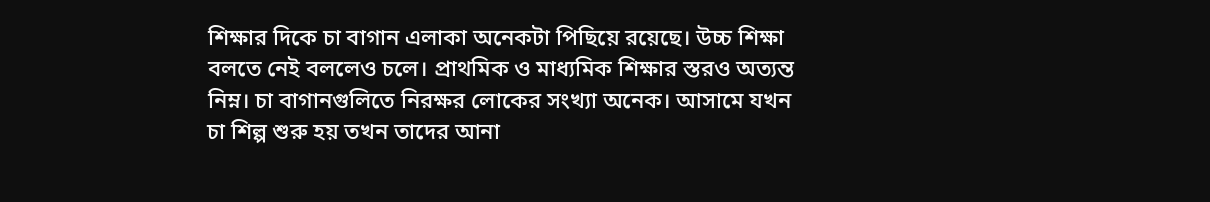শিক্ষার দিকে চা বাগান এলাকা অনেকটা পিছিয়ে রয়েছে। উচ্চ শিক্ষা বলতে নেই বললেও চলে। প্রাথমিক ও মাধ্যমিক শিক্ষার স্তরও অত্যন্ত নিম্ন। চা বাগানগুলিতে নিরক্ষর লোকের সংখ্যা অনেক। আসামে যখন চা শিল্প শুরু হয় তখন তাদের আনা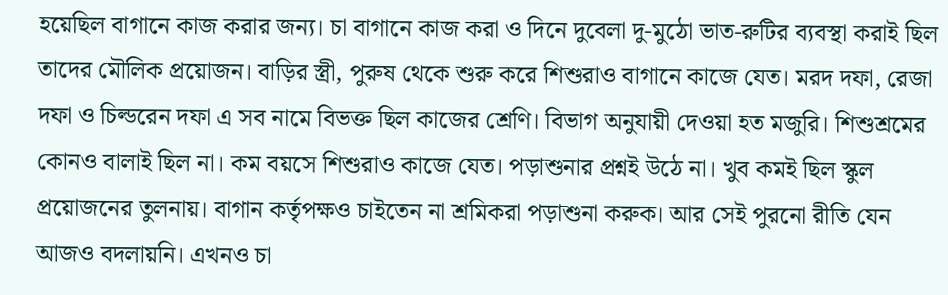হয়েছিল বাগানে কাজ করার জন্য। চা বাগানে কাজ করা ও দিনে দুবেলা দু-মুঠো ভাত-রুটির ব্যবস্থা করাই ছিল তাদের মৌলিক প্রয়োজন। বাড়ির স্ত্রী, পুরুষ থেকে শুরু করে শিশুরাও বাগানে কাজে যেত। মরদ দফা, রেজা দফা ও চিল্ডরেন দফা এ সব নামে বিভক্ত ছিল কাজের শ্রেণি। বিভাগ অনুযায়ী দেওয়া হত মজুরি। শিশুশ্রমের কোনও বালাই ছিল না। কম বয়সে শিশুরাও কাজে যেত। পড়াশুনার প্রশ্নই উঠে না। খুব কমই ছিল স্কুল প্রয়োজনের তুলনায়। বাগান কর্তৃপক্ষও চাইতেন না শ্রমিকরা পড়াশুনা করুক। আর সেই পুরনো রীতি যেন আজও বদলায়নি। এখনও চা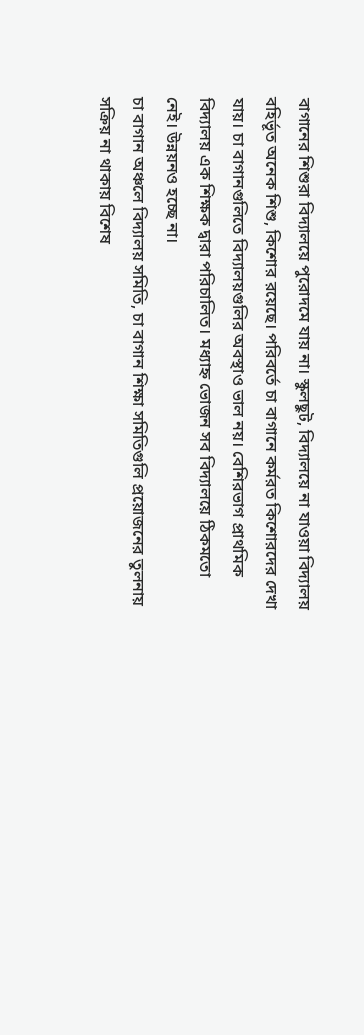বাগানের শিশুরা বিদ্যালয়ে পুরোদমে যায় না। স্কুলছুট, বিদ্যালয়ে না যাওয়া বিদ্যালয় বহির্ভূত অনেক শিশু, কিশোর রয়েছে। পরিবর্তে চা বাগানে কর্মরত কিশোরদের দেখা যায়। চা বাগানগুলিতে বিদ্যালয়গুলির অবস্থাও ভাল নয়। বেশিরভাগ প্রাথমিক বিদ্যালয় এক শিক্ষক দ্বারা পরিচালিত। মধ্যাহ্ন ভোজন সব বিদ্যালয়ে ঠিকমতো নেই। উন্নয়নও হচ্ছে না।
চা বাগান অঞ্চলে বিদ্যালয় সমিতি, চা বাগান শিক্ষা সমিতিগুলি প্রয়োজনের তুলনায় সক্রিয় না থাকায় বিশেষ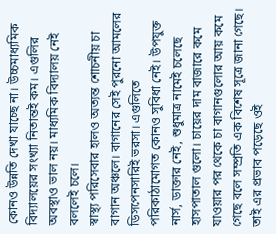কোনও উন্নতি দেখা যাচ্ছে না। উচ্চমাধ্যমিক বিদ্যালয়ের সংখ্যা নিতান্তই কম। এগুলির অবস্থাও ভাল নয়। মাধ্যমিক বিদ্যালয় নেই বললেই চলে।
স্বাস্থ্য পরিসেবার হালও অত্যন্ত শোচনীয় চা বাগান অঞ্চলে। বাগানের সেই পুরনো আমলের ডিসপেনসারিই ভরসা। এগুলিতে পরিকাঠামোগত কোনও সুবিধা নেই। উপযুক্ত নার্স, ডাক্তার নেই, শুধুমাত্র নামেই চলেছে হাসপাতাল গুলো। চায়ের দাম বাজারে কমে যাওয়ার পর থেকে চা বাগানগুলোর আয় কমে গেছে বলে সম্প্রতি এক বিশেষ সূত্রে জানা গেছে। তাই এর প্রভাব পড়েছে ওই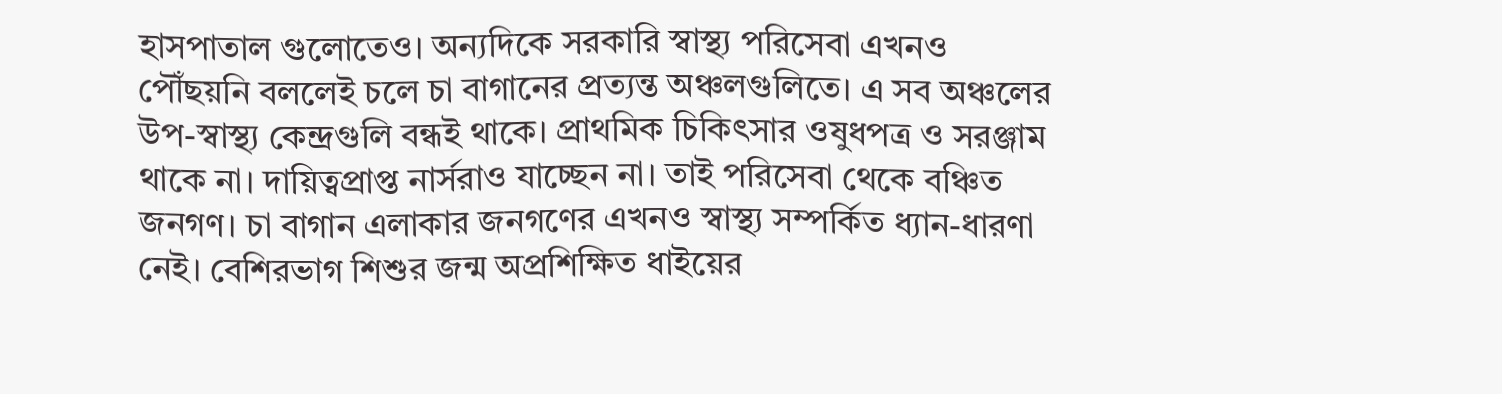হাসপাতাল গুলোতেও। অন্যদিকে সরকারি স্বাস্থ্য পরিসেবা এখনও পৌঁছয়নি বললেই চলে চা বাগানের প্রত্যন্ত অঞ্চলগুলিতে। এ সব অঞ্চলের উপ-স্বাস্থ্য কেন্দ্রগুলি বন্ধই থাকে। প্রাথমিক চিকিৎসার ওষুধপত্র ও সরঞ্জাম থাকে না। দায়িত্বপ্রাপ্ত নার্সরাও যাচ্ছেন না। তাই পরিসেবা থেকে বঞ্চিত জনগণ। চা বাগান এলাকার জনগণের এখনও স্বাস্থ্য সম্পর্কিত ধ্যান-ধারণা নেই। বেশিরভাগ শিশুর জন্ম অপ্রশিক্ষিত ধাইয়ের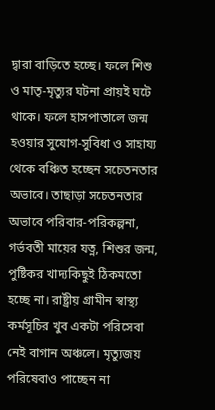দ্বারা বাড়িতে হচ্ছে। ফলে শিশু ও মাতৃ-মৃত্যুর ঘটনা প্রায়ই ঘটে থাকে। ফলে হাসপাতালে জন্ম হওয়ার সুযোগ-সুবিধা ও সাহায্য থেকে বঞ্চিত হচ্ছেন সচেতনতার অভাবে। তাছাড়া সচেতনতার অভাবে পরিবার-পরিকল্পনা, গর্ভবতী মায়ের যত্ন, শিশুর জন্ম, পুষ্টিকর খাদ্যকিছুই ঠিকমতো হচ্ছে না। রাষ্ট্রীয় গ্রামীন স্বাস্থ্য কর্মসূচির খুব একটা পরিসেবা নেই বাগান অঞ্চলে। মৃত্যুজয় পরিষেবাও পাচ্ছেন না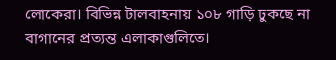লোকেরা। বিভিন্ন টালবাহনায় ১০৮ গাড়ি ঢুকছে না বাগানের প্রত্যন্ত এলাকাগুলিতে।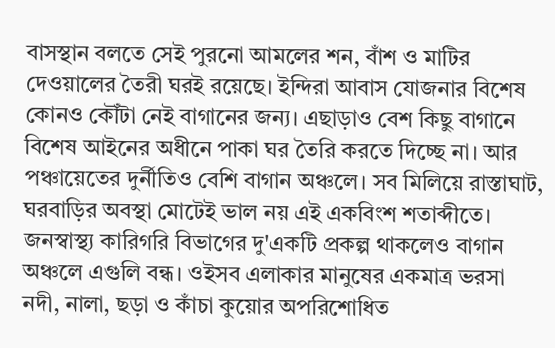বাসস্থান বলতে সেই পুরনো আমলের শন, বাঁশ ও মাটির দেওয়ালের তৈরী ঘরই রয়েছে। ইন্দিরা আবাস যোজনার বিশেষ কোনও কৌঁটা নেই বাগানের জন্য। এছাড়াও বেশ কিছু বাগানে বিশেষ আইনের অধীনে পাকা ঘর তৈরি করতে দিচ্ছে না। আর পঞ্চায়েতের দুর্নীতিও বেশি বাগান অঞ্চলে। সব মিলিয়ে রাস্তাঘাট, ঘরবাড়ির অবস্থা মোটেই ভাল নয় এই একবিংশ শতাব্দীতে। জনস্বাস্থ্য কারিগরি বিভাগের দু'একটি প্রকল্প থাকলেও বাগান অঞ্চলে এগুলি বন্ধ। ওইসব এলাকার মানুষের একমাত্র ভরসা নদী, নালা, ছড়া ও কাঁচা কুয়োর অপরিশোধিত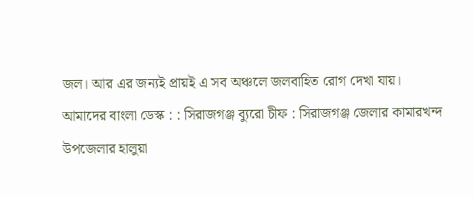জল। আর এর জন্যই প্রায়ই এ সব অঞ্চলে জলবাহিত রোগ দেখা যায়।
আমাদের বাংলা ডেস্ক : : সিরাজগঞ্জ ব্যুরো চীফ : সিরাজগঞ্জ জেলার কামারখন্দ উপজেলার হালুয়া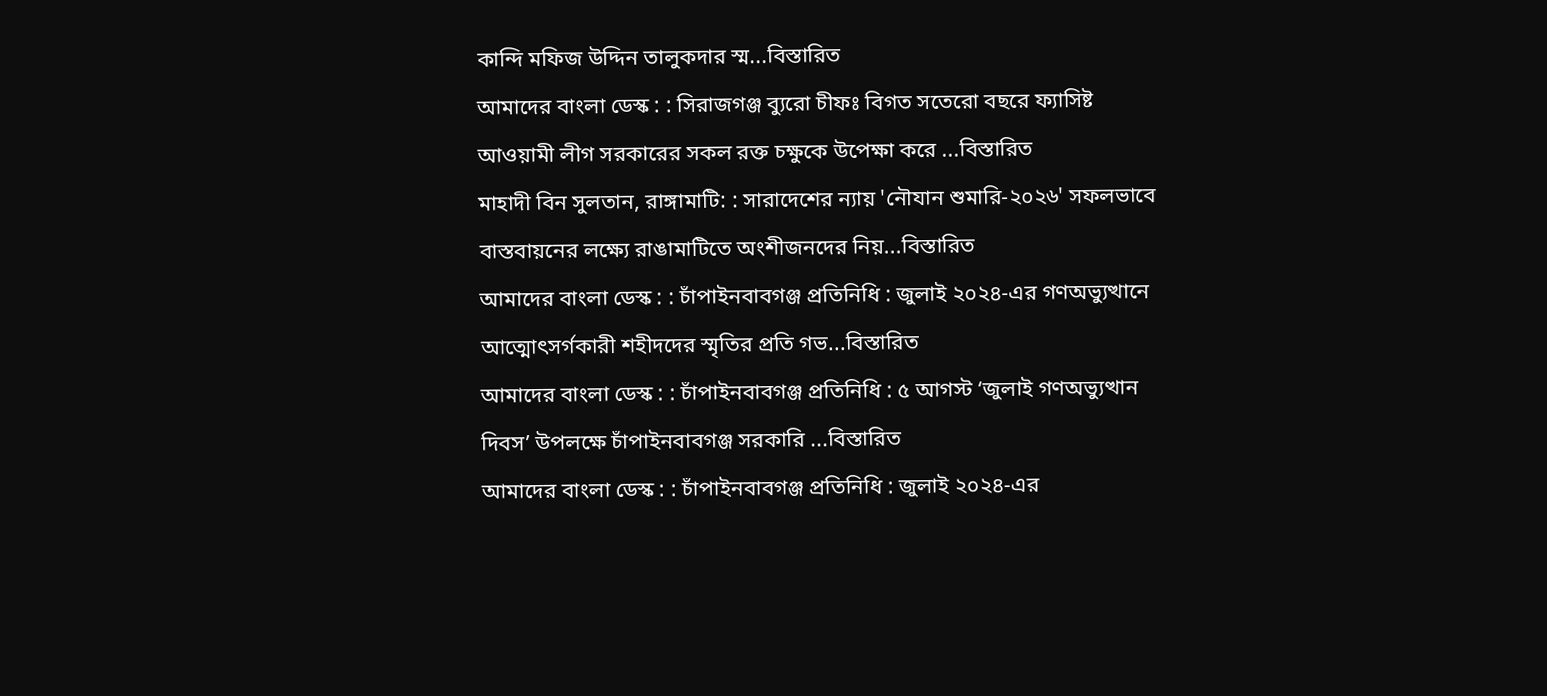কান্দি মফিজ উদ্দিন তালুকদার স্ম...বিস্তারিত
আমাদের বাংলা ডেস্ক : : সিরাজগঞ্জ ব্যুরো চীফঃ বিগত সতেরো বছরে ফ্যাসিষ্ট আওয়ামী লীগ সরকারের সকল রক্ত চক্ষুকে উপেক্ষা করে ...বিস্তারিত
মাহাদী বিন সুলতান, রাঙ্গামাটি: : সারাদেশের ন্যায় 'নৌযান শুমারি-২০২৬' সফলভাবে বাস্তবায়নের লক্ষ্যে রাঙামাটিতে অংশীজনদের নিয়...বিস্তারিত
আমাদের বাংলা ডেস্ক : : চাঁপাইনবাবগঞ্জ প্রতিনিধি : জুলাই ২০২৪-এর গণঅভ্যুত্থানে আত্মোৎসর্গকারী শহীদদের স্মৃতির প্রতি গভ...বিস্তারিত
আমাদের বাংলা ডেস্ক : : চাঁপাইনবাবগঞ্জ প্রতিনিধি : ৫ আগস্ট ‘জুলাই গণঅভ্যুত্থান দিবস’ উপলক্ষে চাঁপাইনবাবগঞ্জ সরকারি ...বিস্তারিত
আমাদের বাংলা ডেস্ক : : চাঁপাইনবাবগঞ্জ প্রতিনিধি : জুলাই ২০২৪-এর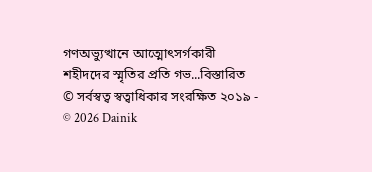গণঅভ্যুত্থানে আত্মোৎসর্গকারী শহীদদের স্মৃতির প্রতি গভ...বিস্তারিত
© সর্বস্বত্ব স্বত্বাধিকার সংরক্ষিত ২০১৯ - © 2026 Dainik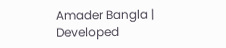Amader Bangla | Developed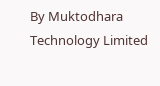By Muktodhara Technology Limited